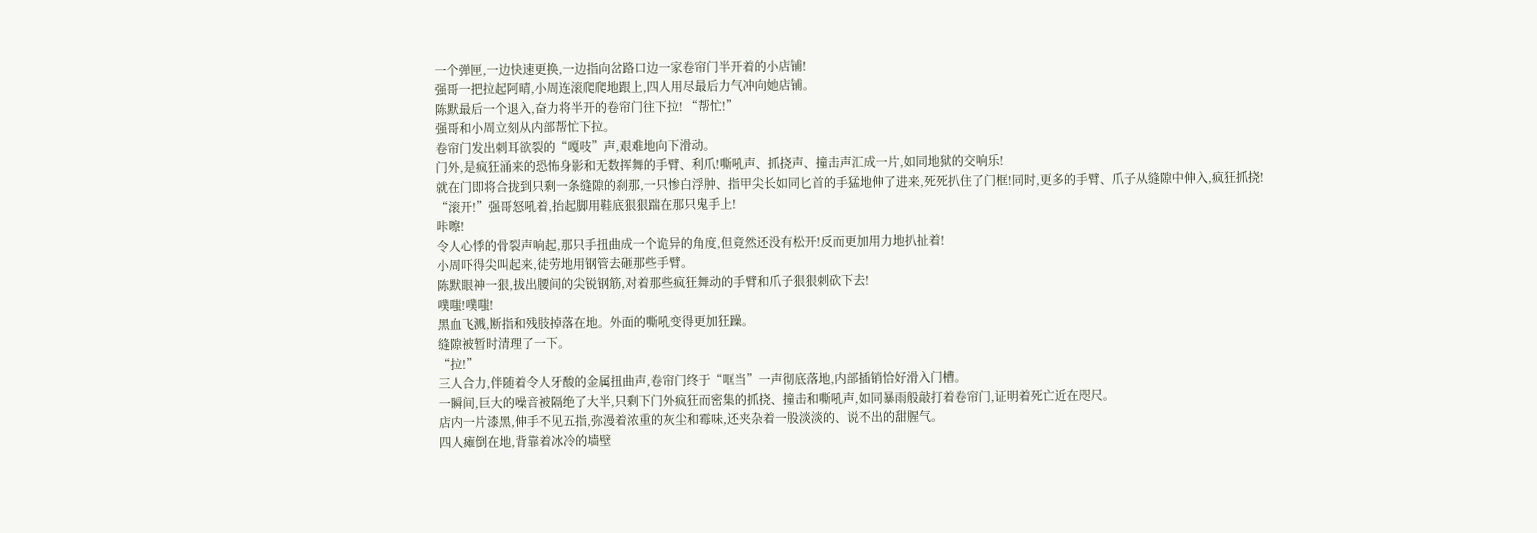一个弹匣,一边快速更换,一边指向岔路口边一家卷帘门半开着的小店铺!
强哥一把拉起阿晴,小周连滚爬爬地跟上,四人用尽最后力气冲向她店铺。
陈默最后一个退入,奋力将半开的卷帘门往下拉! “帮忙!”
强哥和小周立刻从内部帮忙下拉。
卷帘门发出刺耳欲裂的“嘎吱”声,艰难地向下滑动。
门外,是疯狂涌来的恐怖身影和无数挥舞的手臂、利爪!嘶吼声、抓挠声、撞击声汇成一片,如同地狱的交响乐!
就在门即将合拢到只剩一条缝隙的刹那,一只惨白浮肿、指甲尖长如同匕首的手猛地伸了进来,死死扒住了门框!同时,更多的手臂、爪子从缝隙中伸入,疯狂抓挠!
“滚开!”强哥怒吼着,抬起脚用鞋底狠狠踹在那只鬼手上!
咔嚓!
令人心悸的骨裂声响起,那只手扭曲成一个诡异的角度,但竟然还没有松开!反而更加用力地扒扯着!
小周吓得尖叫起来,徒劳地用钢管去砸那些手臂。
陈默眼神一狠,拔出腰间的尖锐钢筋,对着那些疯狂舞动的手臂和爪子狠狠刺砍下去!
噗嗤!噗嗤!
黑血飞溅,断指和残肢掉落在地。外面的嘶吼变得更加狂躁。
缝隙被暂时清理了一下。
“拉!”
三人合力,伴随着令人牙酸的金属扭曲声,卷帘门终于“哐当”一声彻底落地,内部插销恰好滑入门槽。
一瞬间,巨大的噪音被隔绝了大半,只剩下门外疯狂而密集的抓挠、撞击和嘶吼声,如同暴雨般敲打着卷帘门,证明着死亡近在咫尺。
店内一片漆黑,伸手不见五指,弥漫着浓重的灰尘和霉味,还夹杂着一股淡淡的、说不出的甜腥气。
四人瘫倒在地,背靠着冰冷的墙壁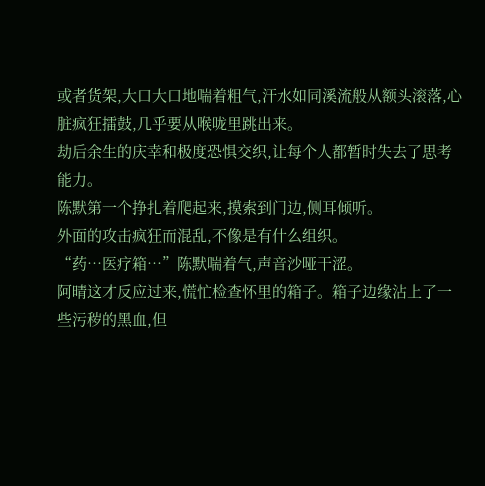或者货架,大口大口地喘着粗气,汗水如同溪流般从额头滚落,心脏疯狂擂鼓,几乎要从喉咙里跳出来。
劫后余生的庆幸和极度恐惧交织,让每个人都暂时失去了思考能力。
陈默第一个挣扎着爬起来,摸索到门边,侧耳倾听。
外面的攻击疯狂而混乱,不像是有什么组织。
“药…医疗箱…”陈默喘着气,声音沙哑干涩。
阿晴这才反应过来,慌忙检查怀里的箱子。箱子边缘沾上了一些污秽的黑血,但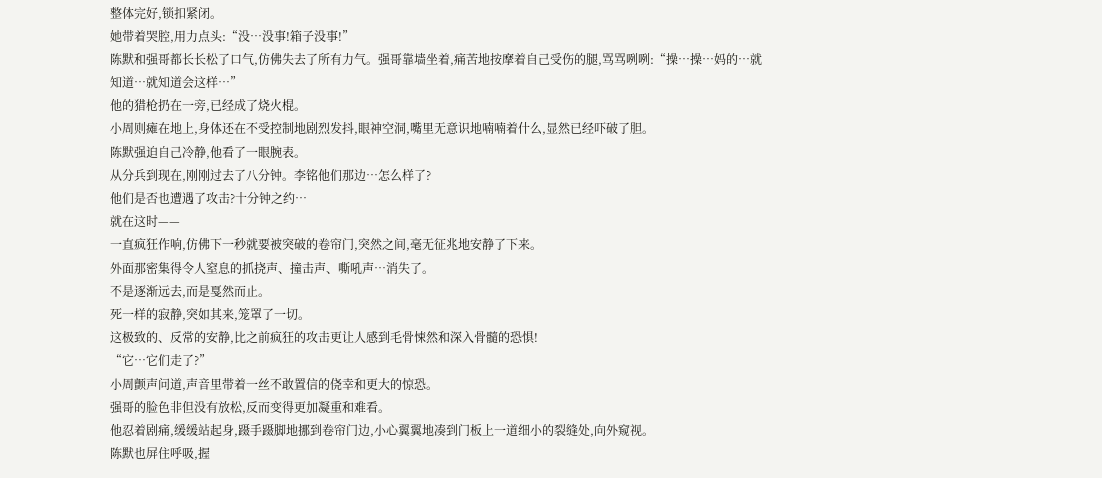整体完好,锁扣紧闭。
她带着哭腔,用力点头:“没…没事!箱子没事!”
陈默和强哥都长长松了口气,仿佛失去了所有力气。强哥靠墙坐着,痛苦地按摩着自己受伤的腿,骂骂咧咧:“操…操…妈的…就知道…就知道会这样…”
他的猎枪扔在一旁,已经成了烧火棍。
小周则瘫在地上,身体还在不受控制地剧烈发抖,眼神空洞,嘴里无意识地喃喃着什么,显然已经吓破了胆。
陈默强迫自己冷静,他看了一眼腕表。
从分兵到现在,刚刚过去了八分钟。李铭他们那边…怎么样了?
他们是否也遭遇了攻击?十分钟之约…
就在这时——
一直疯狂作响,仿佛下一秒就要被突破的卷帘门,突然之间,毫无征兆地安静了下来。
外面那密集得令人窒息的抓挠声、撞击声、嘶吼声…消失了。
不是逐渐远去,而是戛然而止。
死一样的寂静,突如其来,笼罩了一切。
这极致的、反常的安静,比之前疯狂的攻击更让人感到毛骨悚然和深入骨髓的恐惧!
“它…它们走了?”
小周颤声问道,声音里带着一丝不敢置信的侥幸和更大的惊恐。
强哥的脸色非但没有放松,反而变得更加凝重和难看。
他忍着剧痛,缓缓站起身,蹑手蹑脚地挪到卷帘门边,小心翼翼地凑到门板上一道细小的裂缝处,向外窥视。
陈默也屏住呼吸,握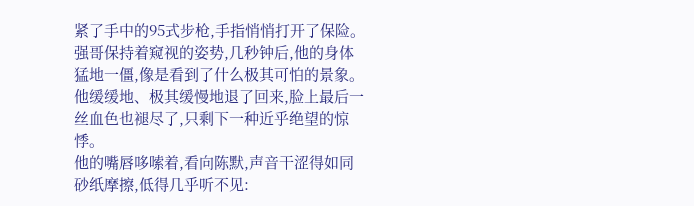紧了手中的95式步枪,手指悄悄打开了保险。
强哥保持着窥视的姿势,几秒钟后,他的身体猛地一僵,像是看到了什么极其可怕的景象。
他缓缓地、极其缓慢地退了回来,脸上最后一丝血色也褪尽了,只剩下一种近乎绝望的惊悸。
他的嘴唇哆嗦着,看向陈默,声音干涩得如同砂纸摩擦,低得几乎听不见: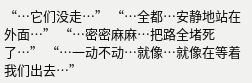“…它们没走…” “…全都…安静地站在外面…” “…密密麻麻…把路全堵死了…” “…一动不动…就像…就像在等着我们出去…”